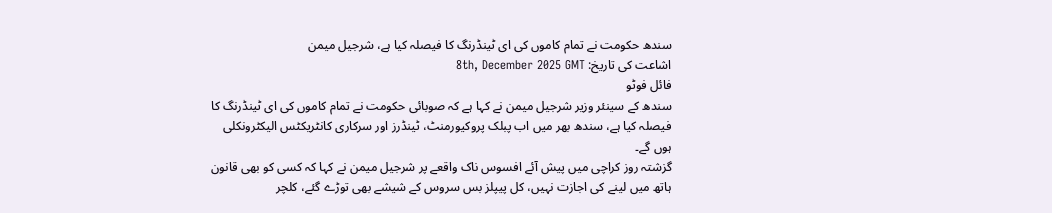سندھ حکومت نے تمام کاموں کی ای ٹینڈرنگ کا فیصلہ کیا ہے، شرجیل میمن
اشاعت کی تاریخ: 8th, December 2025 GMT
فائل فوٹو
سندھ کے سینئر وزیر شرجیل میمن نے کہا ہے کہ صوبائی حکومت نے تمام کاموں کی ای ٹینڈرنگ کا فیصلہ کیا ہے، سندھ بھر میں اب پبلک پروکیورمنٹ، ٹینڈرز اور سرکاری کانٹریکٹس الیکٹرونکلی ہوں گے۔
گزشتہ روز کراچی میں پیش آئے افسوس ناک واقعے پر شرجیل میمن نے کہا کہ کسی کو بھی قانون ہاتھ میں لینے کی اجازت نہیں، کل پیپلز بس سروس کے شیشے بھی توڑے گئے، کلچر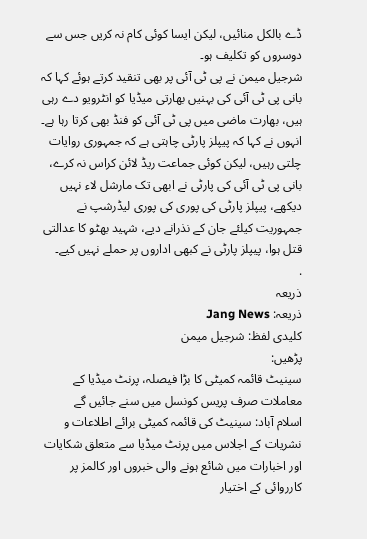ڈے بالکل منائیں، لیکن ایسا کوئی کام نہ کریں جس سے دوسروں کو تکلیف ہو۔
شرجیل میمن نے پی ٹی آئی پر بھی تنقید کرتے ہوئے کہا کہ بانی پی ٹی آئی کی بہنیں بھارتی میڈیا کو انٹرویو دے رہی ہیں، بھارت ماضی میں پی ٹی آئی کو فنڈ بھی کرتا رہا ہے۔
انہوں نے کہا کہ پیپلز پارٹی چاہتی ہے کہ جمہوری روایات چلتی رہیں، لیکن کوئی جماعت ریڈ لائن کراس نہ کرے، بانی پی ٹی آئی کی پارٹی نے ابھی تک مارشل لاء نہیں دیکھے، پیپلز پارٹی کی پوری کی پوری لیڈرشپ نے جمہوریت کیلئے جان کے نذرانے دیے، شہید بھٹو کا عدالتی قتل ہوا، پیپلز پارٹی نے کبھی اداروں پر حملے نہیں کیے۔
.
ذریعہ
ذریعہ: Jang News
کلیدی لفظ: شرجیل میمن
پڑھیں:
سینیٹ قائمہ کمیٹی کا بڑا فیصلہ، پرنٹ میڈیا کے معاملات صرف پریس کونسل میں سنے جائیں گے
اسلام آباد: سینیٹ کی قائمہ کمیٹی برائے اطلاعات و نشریات کے اجلاس میں پرنٹ میڈیا سے متعلق شکایات اور اخبارات میں شائع ہونے والی خبروں اور کالمز پر کارروائی کے اختیار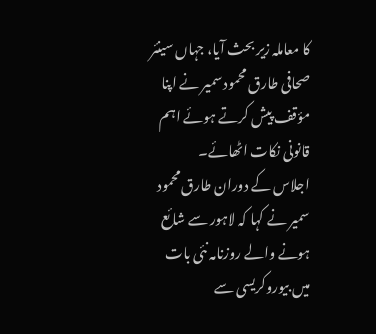کا معاملہ زیر بحث آیا، جہاں سینئر صحافی طارق محمود سمیر نے اپنا مؤقف پیش کرتے ہوئے اہم قانونی نکات اٹھائے۔
اجلاس کے دوران طارق محمود سمیر نے کہا کہ لاہور سے شائع ہونے والے روزنامہ نئی بات میں بیوروکریسی سے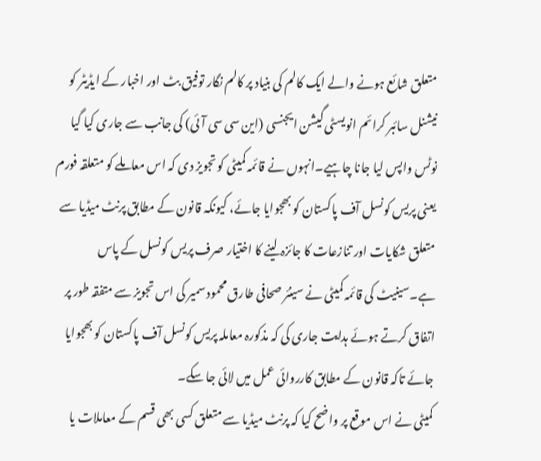متعلق شائع ہونے والے ایک کالم کی بنیاد پر کالم نگار توفیق بٹ اور اخبار کے ایڈیٹر کو نیشنل سائبر کرائم انویسٹی گیشن ایجنسی (این سی سی آئی) کی جانب سے جاری کیا گیا نوٹس واپس لیا جانا چاہیے۔انہوں نے قائمہ کمیٹی کو تجویز دی کہ اس معاملے کو متعلقہ فورم یعنی پریس کونسل آف پاکستان کو بھجوایا جائے، کیونکہ قانون کے مطابق پرنٹ میڈیا سے متعلق شکایات اور تنازعات کا جائزہ لینے کا اختیار صرف پریس کونسل کے پاس ہے۔سینیٹ کی قائمہ کمیٹی نے سینئر صحافی طارق محمود سمیر کی اس تجویز سے متفقہ طور پر اتفاق کرتے ہوئے ہدایت جاری کی کہ مذکورہ معاملہ پریس کونسل آف پاکستان کو بھجوایا جائے تاکہ قانون کے مطابق کارروائی عمل میں لائی جا سکے۔
کمیٹی نے اس موقع پر واضح کیا کہ پرنٹ میڈیا سے متعلق کسی بھی قسم کے معاملات یا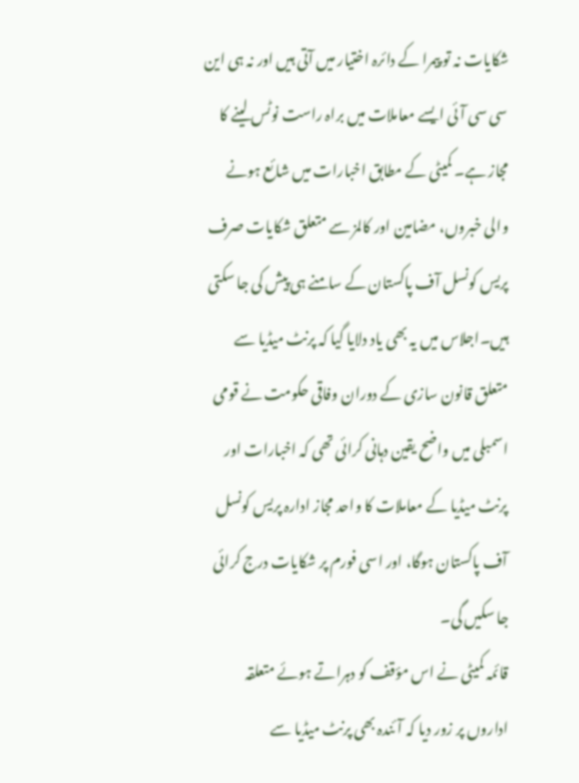شکایات نہ تو پیمرا کے دائرہ اختیار میں آتی ہیں اور نہ ہی این سی سی آئی ایسے معاملات میں براہ راست نوٹس لینے کا مجاز ہے۔ کمیٹی کے مطابق اخبارات میں شائع ہونے والی خبروں، مضامین اور کالمز سے متعلق شکایات صرف پریس کونسل آف پاکستان کے سامنے ہی پیش کی جا سکتی ہیں۔اجلاس میں یہ بھی یاد دلایا گیا کہ پرنٹ میڈیا سے متعلق قانون سازی کے دوران وفاقی حکومت نے قومی اسمبلی میں واضح یقین دہانی کرائی تھی کہ اخبارات اور پرنٹ میڈیا کے معاملات کا واحد مجاز ادارہ پریس کونسل آف پاکستان ہوگا، اور اسی فورم پر شکایات درج کرائی جا سکیں گی۔
قائمہ کمیٹی نے اس مؤقف کو دہراتے ہوئے متعلقہ اداروں پر زور دیا کہ آئندہ بھی پرنٹ میڈیا سے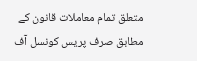متعلق تمام معاملات قانون کے مطابق صرف پریس کونسل آف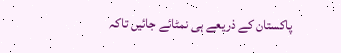پاکستان کے ذریعے ہی نمٹائے جائیں تاکہ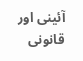آئینی اور قانونی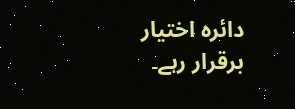دائرہ اختیار برقرار رہے۔